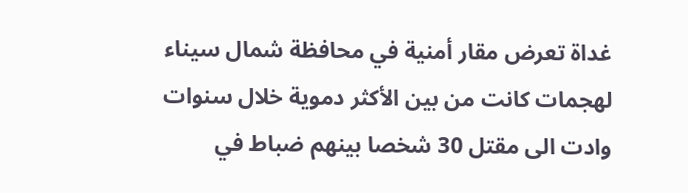غداة تعرض مقار أمنية في محافظة شمال سيناء لهجمات كانت من بين الأكثر دموية خلال سنوات وادت الى مقتل 30 شخصا بينهم ضباط في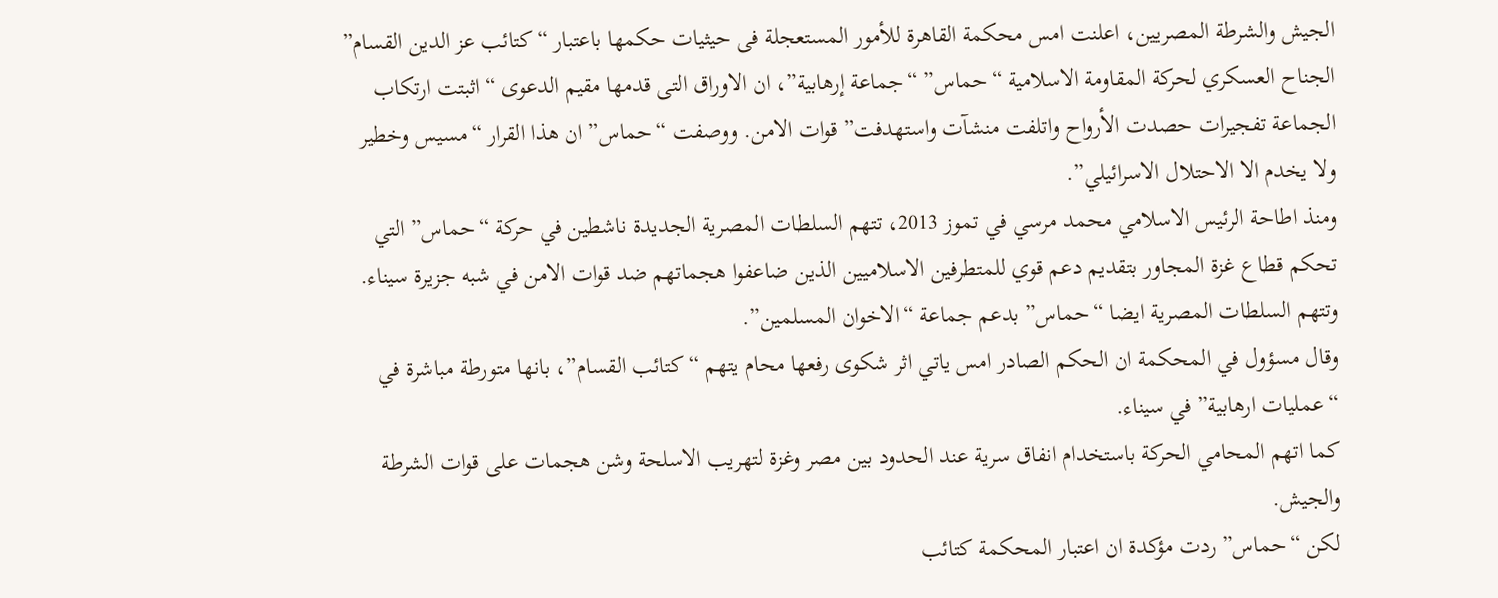الجيش والشرطة المصريين، اعلنت امس محكمة القاهرة للأمور المستعجلة فى حيثيات حكمها باعتبار “كتائب عز الدين القسام” الجناح العسكري لحركة المقاومة الاسلامية “حماس” “جماعة إرهابية”، ان الاوراق التى قدمها مقيم الدعوى “اثبتت ارتكاب الجماعة تفجيرات حصدت الأرواح واتلفت منشآت واستهدفت” قوات الامن. ووصفت “حماس” ان هذا القرار “مسيس وخطير ولا يخدم الا الاحتلال الاسرائيلي”.
ومنذ اطاحة الرئيس الاسلامي محمد مرسي في تموز 2013، تتهم السلطات المصرية الجديدة ناشطين في حركة “حماس” التي تحكم قطاع غزة المجاور بتقديم دعم قوي للمتطرفين الاسلاميين الذين ضاعفوا هجماتهم ضد قوات الامن في شبه جزيرة سيناء.
وتتهم السلطات المصرية ايضا “حماس” بدعم جماعة “الاخوان المسلمين”.
وقال مسؤول في المحكمة ان الحكم الصادر امس ياتي اثر شكوى رفعها محام يتهم “كتائب القسام”، بانها متورطة مباشرة في “عمليات ارهابية” في سيناء.
كما اتهم المحامي الحركة باستخدام انفاق سرية عند الحدود بين مصر وغزة لتهريب الاسلحة وشن هجمات على قوات الشرطة والجيش.
لكن “حماس” ردت مؤكدة ان اعتبار المحكمة كتائب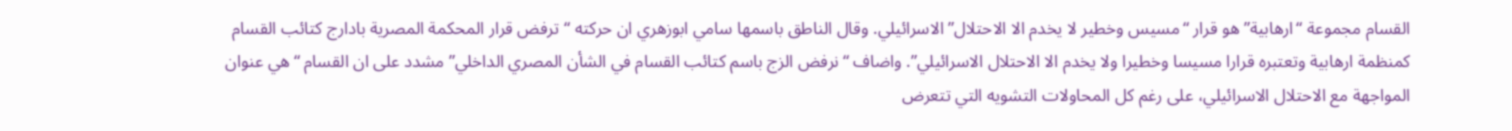القسام مجموعة “ارهابية” هو قرار “مسيس وخطير لا يخدم الا الاحتلال” الاسرائيلي. وقال الناطق باسمها سامي ابوزهري ان حركته “ترفض قرار المحكمة المصرية بادارج كتائب القسام كمنظمة ارهابية وتعتبره قرارا مسيسا وخطيرا ولا يخدم الا الاحتلال الاسرائيلي”. واضاف “نرفض الزج باسم كتائب القسام في الشأن المصري الداخلي” مشدد على ان القسام “هي عنوان المواجهة مع الاحتلال الاسرائيلي، على رغم كل المحاولات التشويه التي تتعرض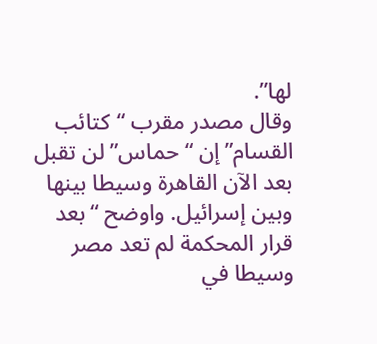لها”.
وقال مصدر مقرب “كتائب القسام” إن “حماس” لن تقبل بعد الآن القاهرة وسيطا بينها وبين إسرائيل. واوضح “بعد قرار المحكمة لم تعد مصر وسيطا في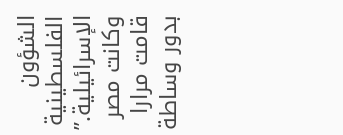الشؤون الفلسطينية الإسرائيلية.”
وكانت مصر قامت مرارا بدور وساطة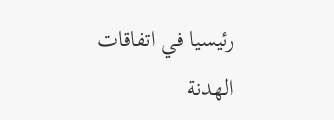رئيسيا في اتفاقات الهدنة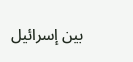بين إسرائيل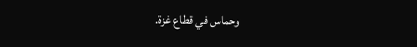وحماس في قطاع غزة.